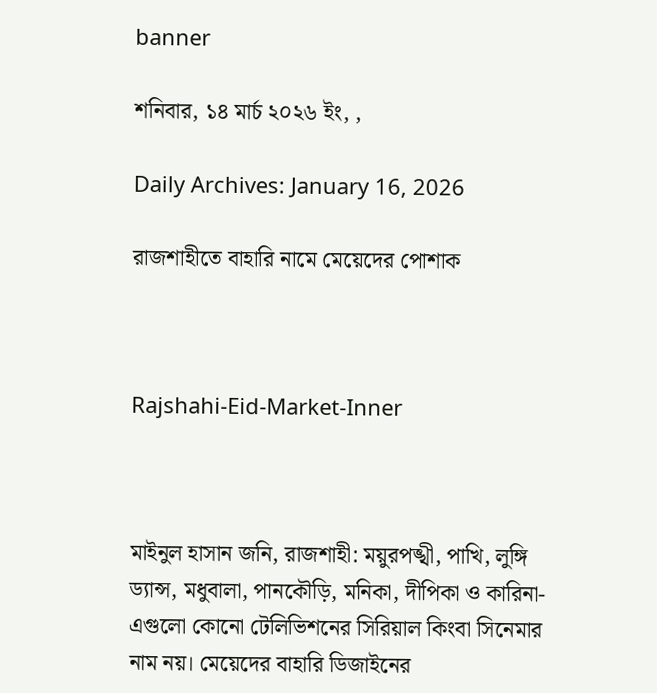banner

শনিবার, ১৪ মার্চ ২০২৬ ইং, ,

Daily Archives: January 16, 2026

রাজশাহীতে বাহারি নামে মেয়েদের পোশাক



Rajshahi-Eid-Market-Inner



মাইনুল হাসান জনি, রাজশাহী: ময়ুরপঙ্খী, পাখি, লুঙ্গি ড্যান্স, মধুবালা, পানকৌড়ি, মনিকা, দীপিকা ও কারিনা- এগুলো কোনো টেলিভিশনের সিরিয়াল কিংবা সিনেমার নাম নয়। মেয়েদের বাহারি ডিজাইনের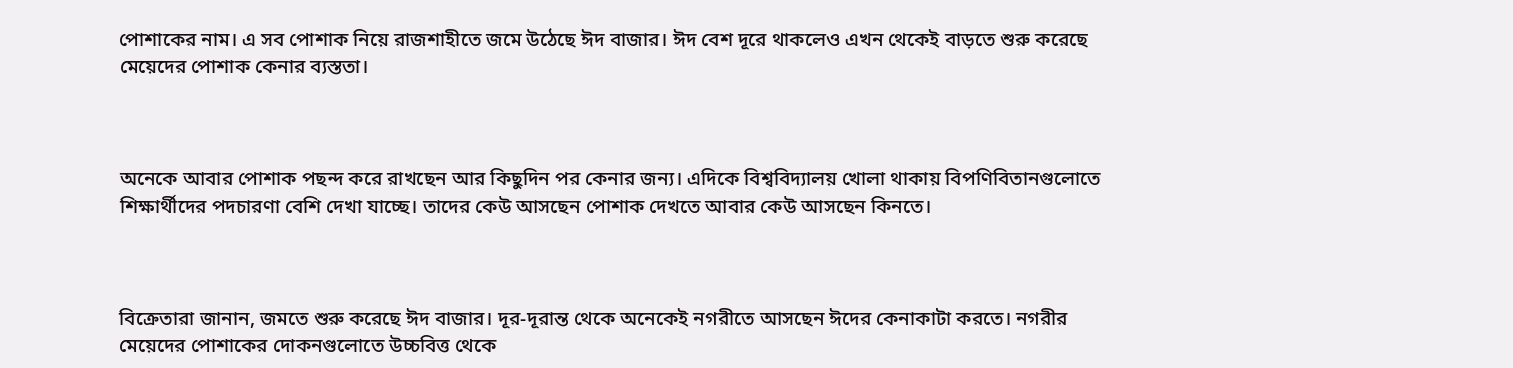পোশাকের নাম। এ সব পোশাক নিয়ে রাজশাহীতে জমে উঠেছে ঈদ বাজার। ঈদ বেশ দূরে থাকলেও এখন থেকেই বাড়তে শুরু করেছে মেয়েদের পোশাক কেনার ব্যস্ততা।



অনেকে আবার পোশাক পছন্দ করে রাখছেন আর কিছুদিন পর কেনার জন্য। এদিকে বিশ্ববিদ্যালয় খোলা থাকায় বিপণিবিতানগুলোতে শিক্ষার্থীদের পদচারণা বেশি দেখা যাচ্ছে। তাদের কেউ আসছেন পোশাক দেখতে আবার কেউ আসছেন কিনতে।



বিক্রেতারা জানান, জমতে শুরু করেছে ঈদ বাজার। দূর-দূরান্ত থেকে অনেকেই নগরীতে আসছেন ঈদের কেনাকাটা করতে। নগরীর মেয়েদের পোশাকের দোকনগুলোতে উচ্চবিত্ত থেকে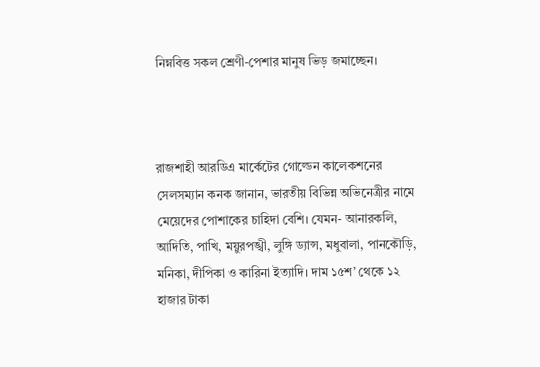নিম্নবিত্ত সকল শ্রেণী-পেশার মানুষ ভিড় জমাচ্ছেন।



রাজশাহী আরডিএ মার্কেটের গোল্ডেন কালেকশনের সেলসম্যান কনক জানান, ভারতীয় বিভিন্ন অভিনেত্রীর নামে মেয়েদের পোশাকের চাহিদা বেশি। যেমন- আনারকলি, আদিতি, পাখি, ময়ুরপঙ্খী, লুঙ্গি ড্যান্স, মধুবালা, পানকৌড়ি, মনিকা, দীপিকা ও কারিনা ইত্যাদি। দাম ১৫শ’ থেকে ১২ হাজার টাকা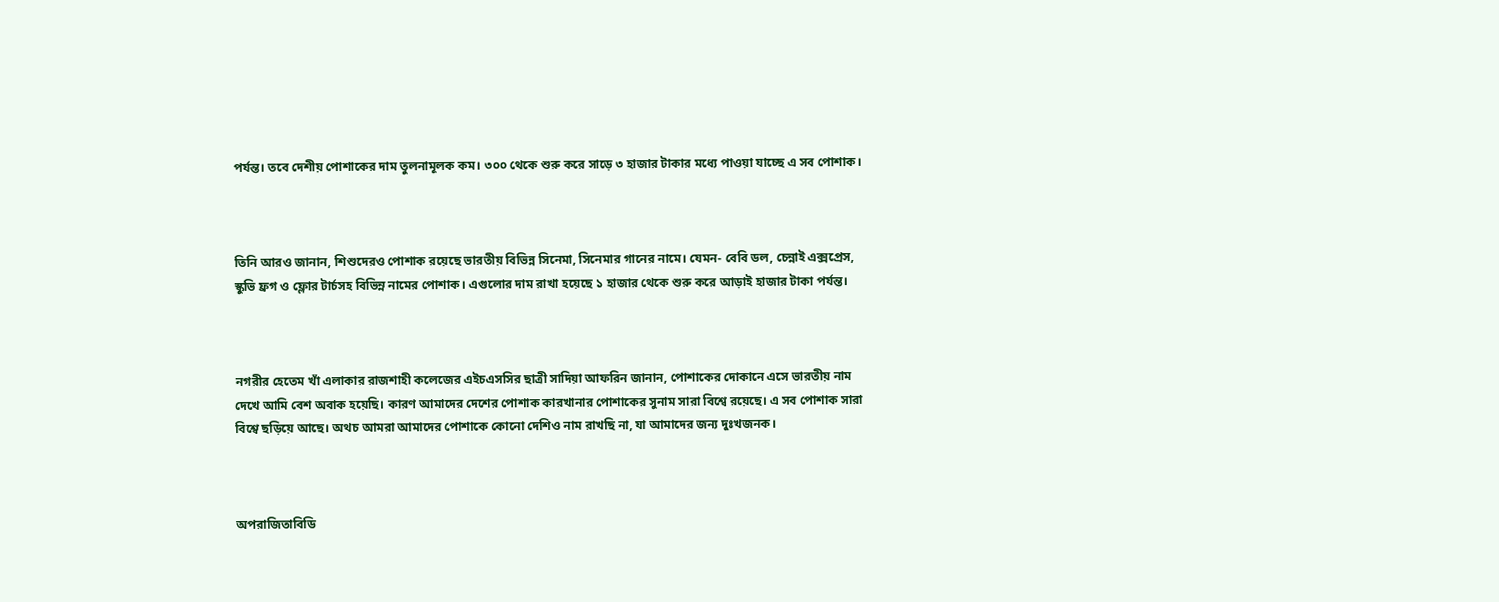পর্যন্ত। তবে দেশীয় পোশাকের দাম তুলনামূলক কম। ৩০০ থেকে শুরু করে সাড়ে ৩ হাজার টাকার মধ্যে পাওয়া যাচ্ছে এ সব পোশাক।



তিনি আরও জানান, শিশুদেরও পোশাক রয়েছে ভারতীয় বিভিন্ন সিনেমা, সিনেমার গানের নামে। যেমন- বেবি ডল, চেন্নাই এক্সপ্রেস, স্কুভি ফ্রগ ও ফ্লোর টার্চসহ বিভিন্ন নামের পোশাক। এগুলোর দাম রাখা হয়েছে ১ হাজার থেকে শুরু করে আড়াই হাজার টাকা পর্যন্ত।



নগরীর হেতেম খাঁ এলাকার রাজশাহী কলেজের এইচএসসির ছাত্রী সাদিয়া আফরিন জানান, পোশাকের দোকানে এসে ভারতীয় নাম দেখে আমি বেশ অবাক হয়েছি। কারণ আমাদের দেশের পোশাক কারখানার পোশাকের সুনাম সারা বিশ্বে রয়েছে। এ সব পোশাক সারা বিশ্বে ছড়িয়ে আছে। অথচ আমরা আমাদের পোশাকে কোনো দেশিও নাম রাখছি না, যা আমাদের জন্য দুঃখজনক।



অপরাজিতাবিডি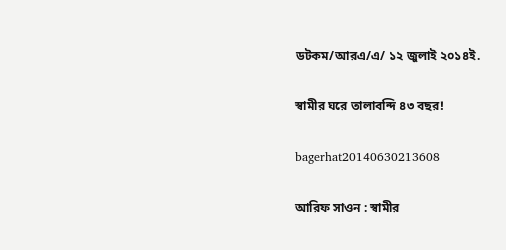ডটকম/আরএ/এ/ ১২ জুলাই ২০১৪ই.

স্বামীর ঘরে তালাবন্দি ৪৩ বছর!

bagerhat20140630213608

আরিফ সাওন : স্বামীর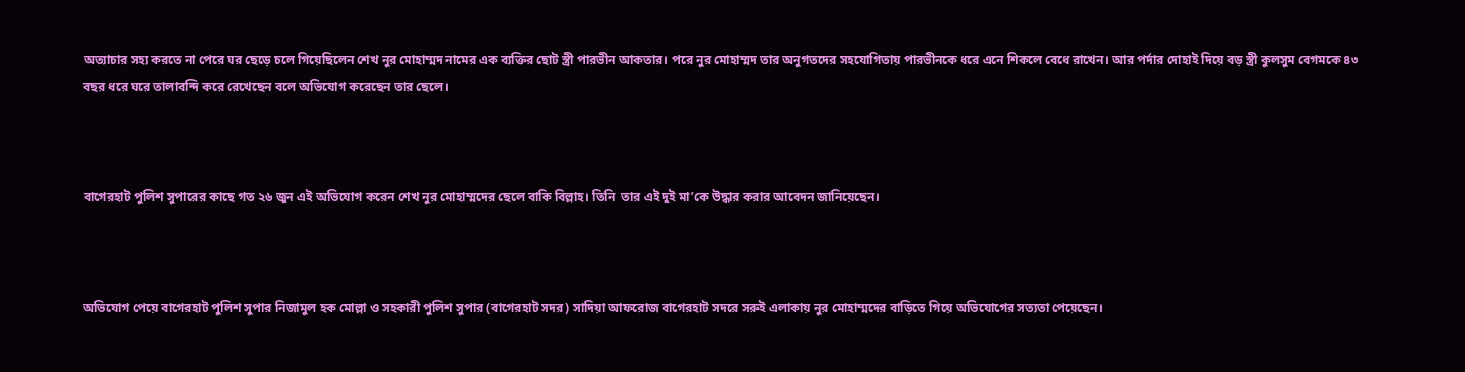অত্যাচার সহ্য করতে না পেরে ঘর ছেড়ে চলে গিয়েছিলেন শেখ নুর মোহাম্মদ নামের এক ব্যক্তির ছোট স্ত্রী পারভীন আকতার। পরে নুর মোহাম্মদ তার অনুগতদের সহযোগিতায় পারভীনকে ধরে এনে শিকলে বেধে রাখেন। আর পর্দার দোহাই দিয়ে বড় স্ত্রী কুলসুম বেগমকে ৪৩ বছর ধরে ঘরে তালাবন্দি করে রেখেছেন বলে অভিযোগ করেছেন তার ছেলে।



বাগেরহাট পুলিশ সুপারের কাছে গত ২৬ জুন এই অভিযোগ করেন শেখ নুর মোহাম্মদের ছেলে বাকি বিল্লাহ। তিনি  তার এই দুই মা’কে উদ্ধার করার আবেদন জানিয়েছেন।



অভিযোগ পেয়ে বাগেরহাট পুলিশ সুপার নিজামুল হক মোল্লা ও সহকারী পুলিশ সুপার (বাগেরহাট সদর) সাদিয়া আফরোজ বাগেরহাট সদরে সরুই এলাকায় নুর মোহাম্মদের বাড়িতে গিয়ে অভিযোগের সত্যতা পেয়েছেন।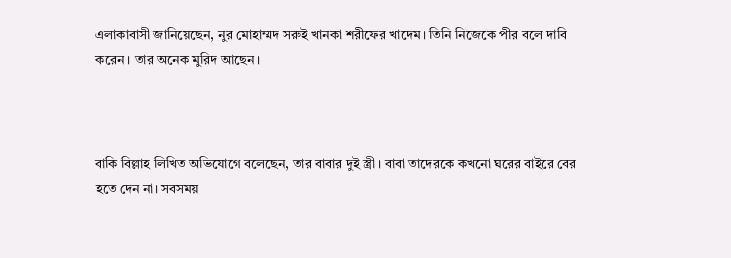এলাকাবাসী জানিয়েছেন, নুর মোহাম্মদ সরুই খানকা শরীফের খাদেম। তিনি নিজেকে পীর বলে দাবি করেন। তার অনেক মুরিদ আছেন।



বাকি বিল্লাহ লিখিত অভিযোগে বলেছেন, তার বাবার দুই স্ত্রী। বাবা তাদেরকে কখনো ঘরের বাইরে বের হতে দেন না। সবসময়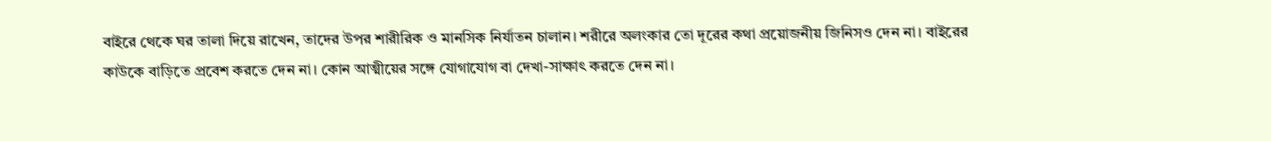বাইরে থেকে ঘর তালা দিয়ে রাখেন, তাদের উপর শারীরিক ও মানসিক নির্যাতন চালান। শরীরে অলংকার তো দূরের কথা প্রয়োজনীয় জিনিসও দেন না। বাইরের কাউকে বাড়িতে প্রবেশ করতে দেন না। কোন আত্মীয়ের সঙ্গে যোগাযোগ বা দেখা-সাক্ষাৎ করতে দেন না।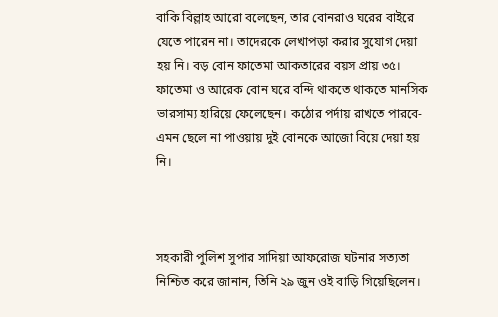বাকি বিল্লাহ আরো বলেছেন, তার বোনরাও ঘরের বাইরে যেতে পারেন না। তাদেরকে লেখাপড়া করার সুযোগ দেয়া হয় নি। বড় বোন ফাতেমা আকতারের বয়স প্রায় ৩৫। ফাতেমা ও আরেক বোন ঘরে বন্দি থাকতে থাকতে মানসিক ভারসাম্য হারিয়ে ফেলেছেন। কঠোর পর্দায় রাখতে পারবে- এমন ছেলে না পাওয়ায় দুই বোনকে আজো বিয়ে দেয়া হয় নি।



সহকারী পুলিশ সুপার সাদিয়া আফরোজ ঘটনার সত্যতা নিশ্চিত করে জানান, তিনি ২৯ জুন ওই বাড়ি গিয়েছিলেন।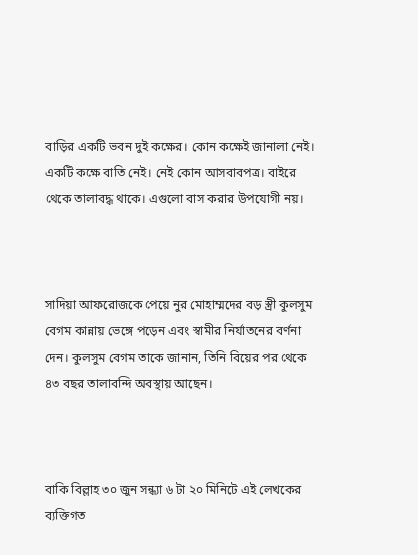বাড়ির একটি ভবন দুই কক্ষের। কোন কক্ষেই জানালা নেই। একটি কক্ষে বাতি নেই। নেই কোন আসবাবপত্র। বাইরে থেকে তালাবদ্ধ থাকে। এগুলো বাস করার উপযোগী নয়।



সাদিয়া আফরোজকে পেয়ে নুর মোহাম্মদের বড় স্ত্রী কুলসুম বেগম কান্নায় ভেঙ্গে পড়েন এবং স্বামীর নির্যাতনের বর্ণনা দেন। কুলসুম বেগম তাকে জানান, তিনি বিয়ের পর থেকে ৪৩ বছর তালাবন্দি অবস্থায় আছেন।



বাকি বিল্লাহ ৩০ জুন সন্ধ্যা ৬ টা ২০ মিনিটে এই লেখকের ব্যক্তিগত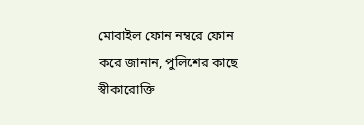মোবাইল ফোন নম্বরে ফোন করে জানান, পুলিশের কাছে স্বীকারোক্তি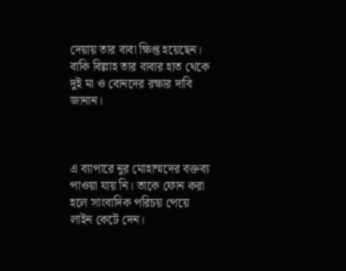দেয়ায় তার বাবা ক্ষিপ্ত হয়েছেন। বাকি বিল্লাহ তার বাবার হাত থেকে দুই মা ও বোনদের রক্ষার দাবি জানান।



এ ব্যাপারে নুর মোহাম্মদের বক্তব্য পাওয়া যায় নি। তাকে ফোন করা হলে সাংবাদিক পরিচয় পেয়ে লাইন কেটে দেন।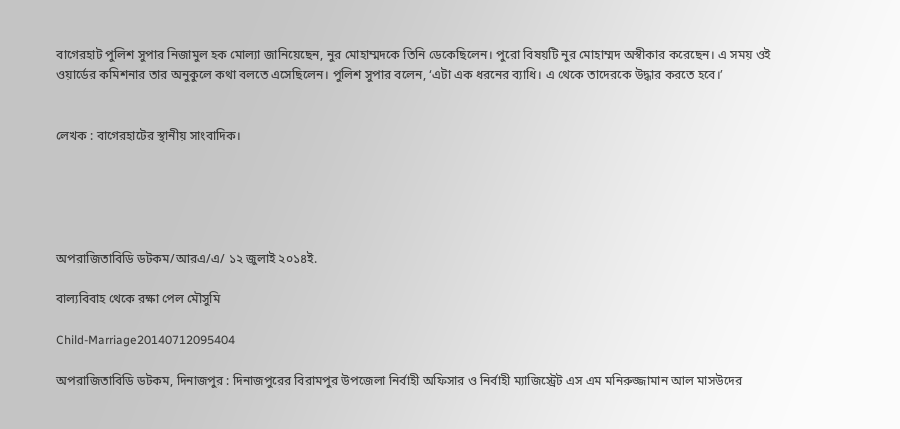বাগেরহাট পুলিশ সুপার নিজামুল হক মোল্যা জানিয়েছেন, নুর মোহাম্মদকে তিনি ডেকেছিলেন। পুরো বিষয়টি নুর মোহাম্মদ অস্বীকার করেছেন। এ সময় ওই ওয়ার্ডের কমিশনার তার অনুকুলে কথা বলতে এসেছিলেন। পুলিশ সুপার বলেন, ‘এটা এক ধরনের ব্যাধি। এ থেকে তাদেরকে উদ্ধার করতে হবে।’


লেখক : বাগেরহাটের স্থানীয় সাংবাদিক।





অপরাজিতাবিডি ডটকম/আরএ/এ/ ১২ জুলাই ২০১৪ই.

বাল্যবিবাহ থেকে রক্ষা পেল মৌসুমি

Child-Marriage20140712095404

অপরাজিতাবিডি ডটকম, দিনাজপুর : দিনাজপুরের বিরামপুর উপজেলা নির্বাহী অফিসার ও নির্বাহী ম্যাজিস্ট্রেট এস এম মনিরুজ্জামান আল মাসউদের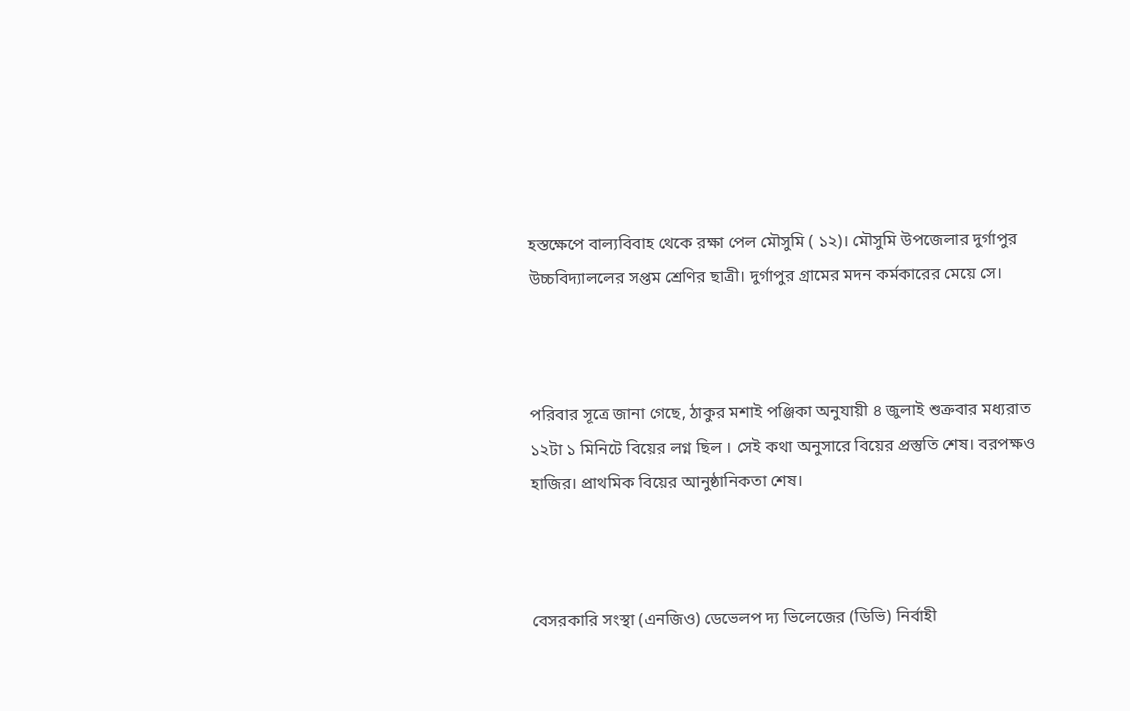হস্তক্ষেপে বাল্যবিবাহ থেকে রক্ষা পেল মৌসুমি ( ১২)। মৌসুমি উপজেলার দুর্গাপুর উচ্চবিদ্যাললের সপ্তম শ্রেণির ছাত্রী। দুর্গাপুর গ্রামের মদন কর্মকারের মেয়ে সে।



পরিবার সূত্রে জানা গেছে, ঠাকুর মশাই পঞ্জিকা অনুযায়ী ৪ জুলাই শুক্রবার মধ্যরাত ১২টা ১ মিনিটে বিয়ের লগ্ন ছিল । সেই কথা অনুসারে বিয়ের প্রস্তুতি শেষ। বরপক্ষও হাজির। প্রাথমিক বিয়ের আনুষ্ঠানিকতা শেষ।



বেসরকারি সংস্থা (এনজিও) ডেভেলপ দ্য ভিলেজের (ডিভি) নির্বাহী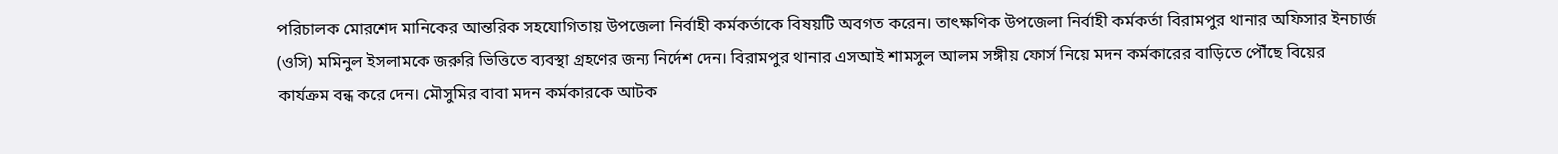পরিচালক মোরশেদ মানিকের আন্তরিক সহযোগিতায় উপজেলা নির্বাহী কর্মকর্তাকে বিষয়টি অবগত করেন। তাৎক্ষণিক উপজেলা নির্বাহী কর্মকর্তা বিরামপুর থানার অফিসার ইনচার্জ (ওসি) মমিনুল ইসলামকে জরুরি ভিত্তিতে ব্যবস্থা গ্রহণের জন্য নির্দেশ দেন। বিরামপুর থানার এসআই শামসুল আলম সঙ্গীয় ফোর্স নিয়ে মদন কর্মকারের বাড়িতে পৌঁছে বিয়ের কার্যক্রম বন্ধ করে দেন। মৌসুমির বাবা মদন কর্মকারকে আটক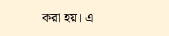করা হয়। এ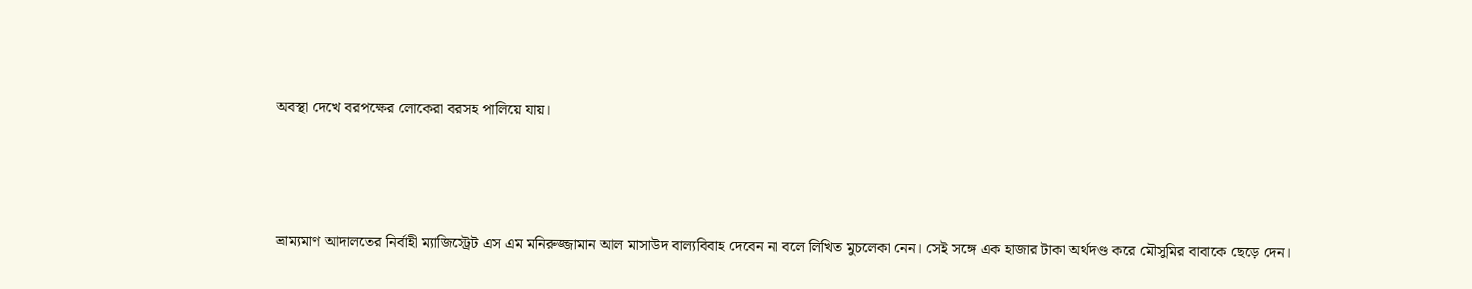অবস্থা দেখে বরপক্ষের লোকেরা বরসহ পালিয়ে যায়।



ভ্রাম্যমাণ আদালতের নির্বাহী ম্যাজিস্ট্রেট এস এম মনিরুজ্জামান আল মাসাউদ বাল্যবিবাহ দেবেন না বলে লিখিত মুচলেকা নেন। সেই সঙ্গে এক হাজার টাকা অর্থদণ্ড করে মৌসুমির বাবাকে ছেড়ে দেন।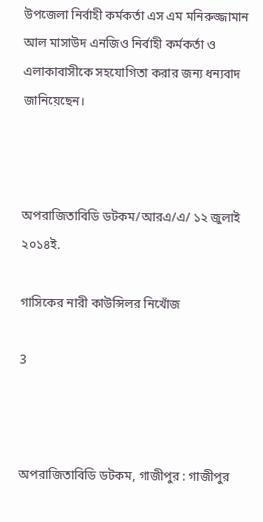উপজেলা নির্বাহী কর্মকর্তা এস এম মনিরুজ্জামান আল মাসাউদ এনজিও নির্বাহী কর্মকর্তা ও এলাকাবাসীকে সহযোগিতা করার জন্য ধন্যবাদ জানিয়েছেন।



অপরাজিতাবিডি ডটকম/আরএ/এ/ ১২ জুলাই ২০১৪ই.

গাসিকের নারী কাউন্সিলর নিখোঁজ

3



অপরাজিতাবিডি ডটকম, গাজীপুর : গাজীপুর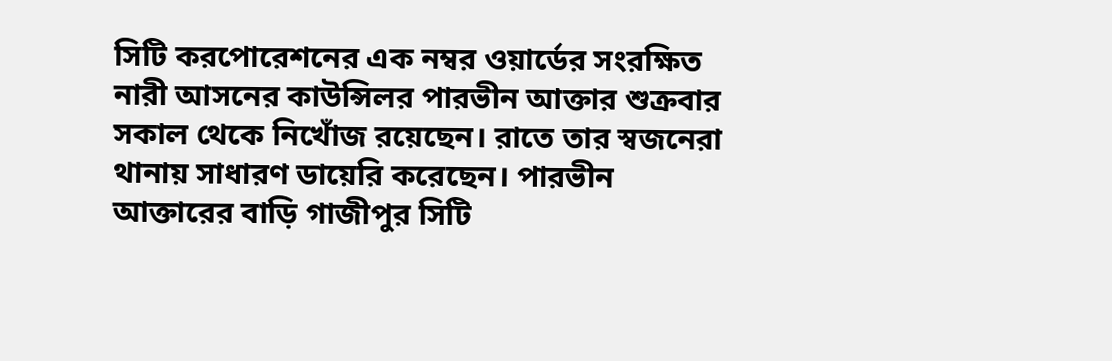সিটি করপোরেশনের এক নম্বর ওয়ার্ডের সংরক্ষিত নারী আসনের কাউন্সিলর পারভীন আক্তার শুক্রবার সকাল থেকে নিখোঁজ রয়েছেন। রাতে তার স্বজনেরা থানায় সাধারণ ডায়েরি করেছেন। পারভীন আক্তারের বাড়ি গাজীপুর সিটি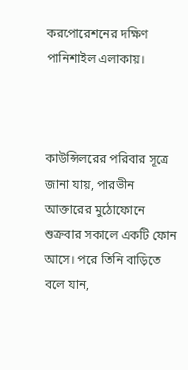করপোরেশনের দক্ষিণ পানিশাইল এলাকায়।



কাউন্সিলরের পরিবার সূত্রে জানা যায়, পারভীন আক্তারের মুঠোফোনে শুক্রবার সকালে একটি ফোন আসে। পরে তিনি বাড়িতে বলে যান,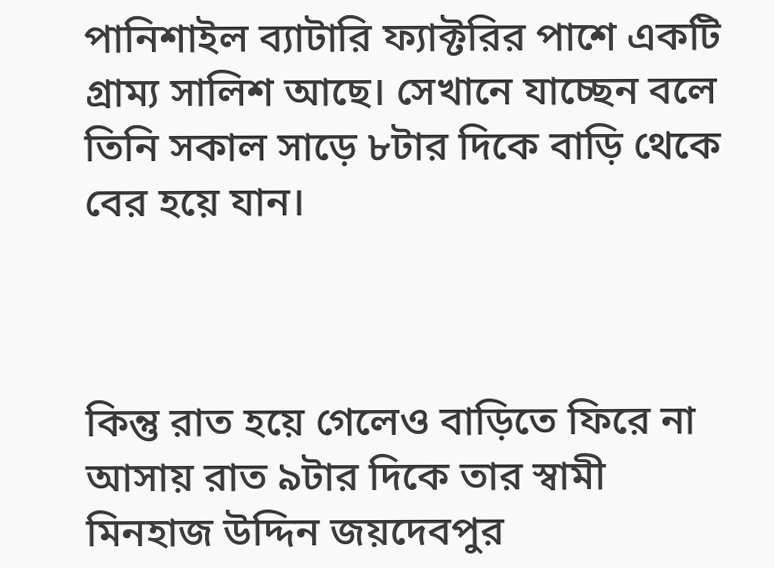পানিশাইল ব্যাটারি ফ্যাক্টরির পাশে একটি গ্রাম্য সালিশ আছে। সেখানে যাচ্ছেন বলে তিনি সকাল সাড়ে ৮টার দিকে বাড়ি থেকে বের হয়ে যান।



কিন্তু রাত হয়ে গেলেও বাড়িতে ফিরে না আসায় রাত ৯টার দিকে তার স্বামী মিনহাজ উদ্দিন জয়দেবপুর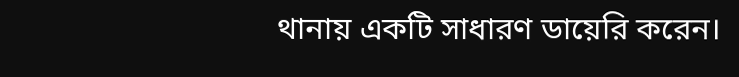থানায় একটি সাধারণ ডায়েরি করেন।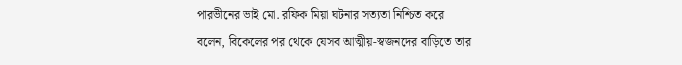পারভীনের ভাই মো. রফিক মিয়া ঘটনার সত্যতা নিশ্চিত করে বলেন, বিকেলের পর থেকে যেসব আত্মীয়-স্বজনদের বাড়িতে তার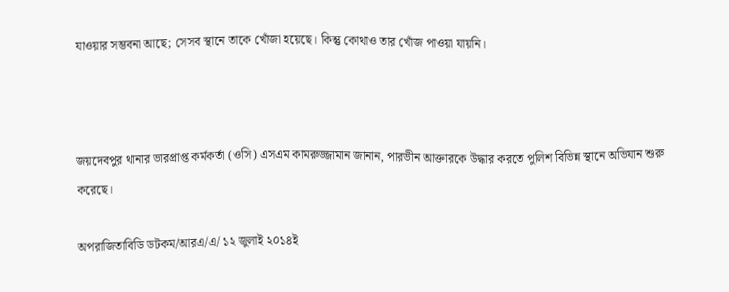যাওয়ার সম্ভবনা আছে; সেসব স্থানে তাকে খোঁজা হয়েছে। কিন্তু কোথাও তার খোঁজ পাওয়া যায়নি।



জয়দেবপুর থানার ভারপ্রাপ্ত কর্মকর্তা (ওসি) এসএম কামরুজ্জামান জানান, পারভীন আক্তারকে উদ্ধার করতে পুলিশ বিভিন্ন স্থানে অভিযান শুরু করেছে।

অপরাজিতাবিডি ডটকম/আরএ/এ/ ১২ জুলাই ২০১৪ই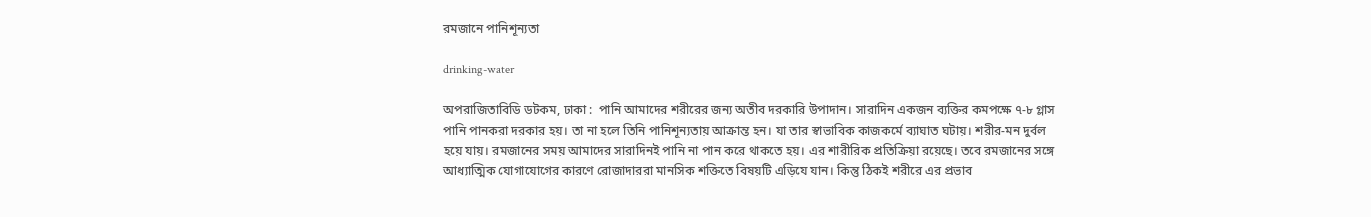রমজানে পানিশূন্যতা

drinking-water

অপরাজিতাবিডি ডটকম, ঢাকা :  পানি আমাদের শরীরের জন্য অতীব দরকারি উপাদান। সারাদিন একজন ব্যক্তির কমপক্ষে ৭-৮ গ্লাস পানি পানকরা দরকার হয়। তা না হলে তিনি পানিশূন্যতায় আক্রান্ত হন। যা তার স্বাভাবিক কাজকর্মে ব্যাঘাত ঘটায়। শরীর-মন দুর্বল হয়ে যায়। রমজানের সময় আমাদের সারাদিনই পানি না পান করে থাকতে হয়। এর শারীরিক প্রতিক্রিয়া রয়েছে। তবে রমজানের সঙ্গে আধ্যাত্মিক যোগাযোগের কারণে রোজাদাররা মানসিক শক্তিতে বিষয়টি এড়িযে যান। কিন্তু ঠিকই শরীরে এর প্রভাব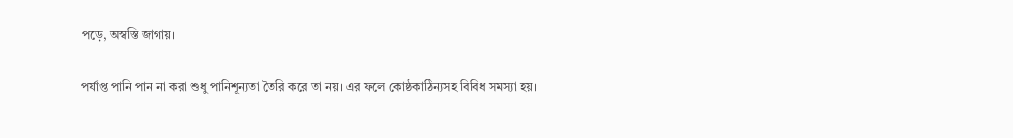পড়ে, অস্বস্তি জাগায়।

পর্যাপ্ত পানি পান না করা শুধু পানিশূন্যতা তৈরি করে তা নয়। এর ফলে কোষ্ঠকাঠিন্যসহ বিবিধ সমস্যা হয়।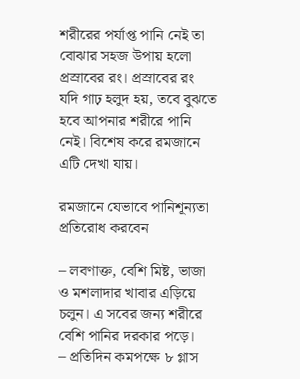শরীরের পর্যাপ্ত পানি নেই তা বোঝার সহজ উপায় হলো প্রস্রাবের রং। প্রস্রাবের রং যদি গাঢ় হলুদ হয়, তবে বুঝতে হবে আপনার শরীরে পানি নেই। বিশেষ করে রমজানে এটি দেখা যায়।

রমজানে যেভাবে পানিশূন্যতা প্রতিরোধ করবেন

– লবণাক্ত, বেশি মিষ্ট, ভাজা ও মশলাদার খাবার এড়িয়ে চলুন। এ সবের জন্য শরীরে বেশি পানির দরকার পড়ে।
– প্রতিদিন কমপক্ষে ৮ গ্লাস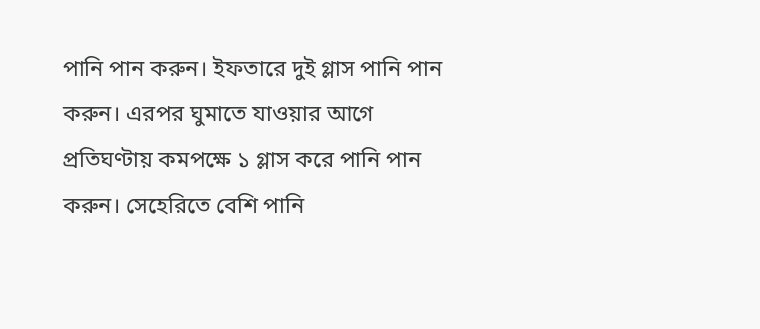পানি পান করুন। ইফতারে দুই গ্লাস পানি পান করুন। এরপর ঘুমাতে যাওয়ার আগে প্রতিঘণ্টায় কমপক্ষে ১ গ্লাস করে পানি পান করুন। সেহেরিতে বেশি পানি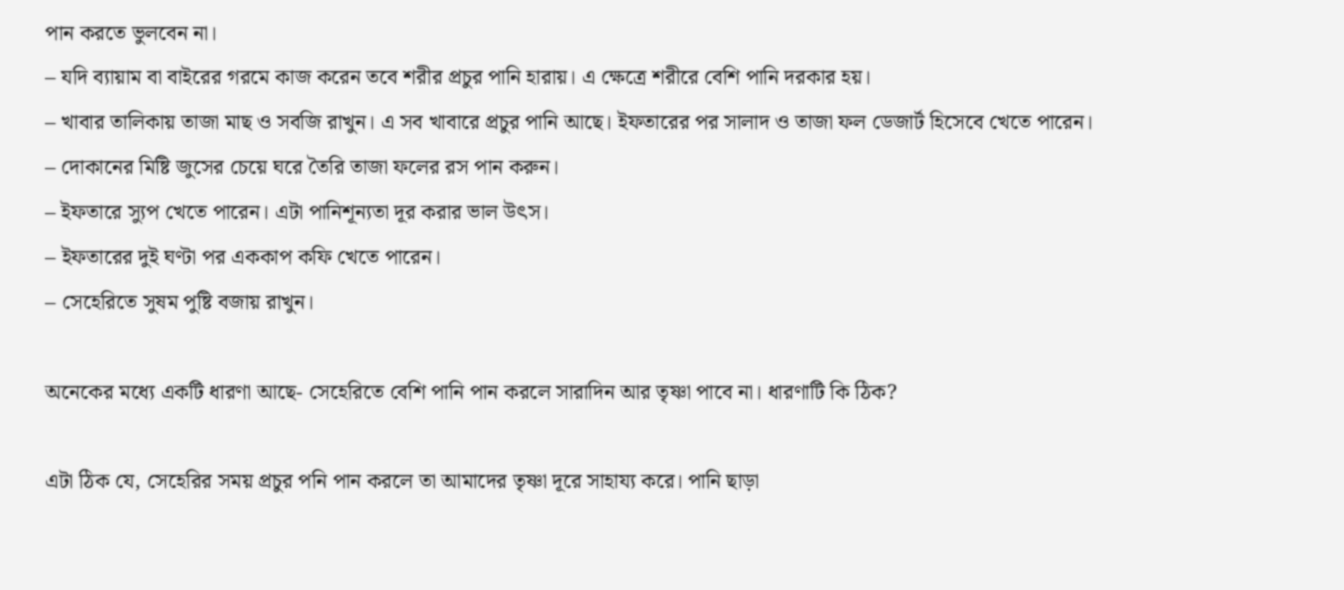পান করতে ভুলবেন না।
– যদি ব্যায়াম বা বাইরের গরমে কাজ করেন তবে শরীর প্রচুর পানি হারায়। এ ক্ষেত্রে শরীরে বেশি পানি দরকার হয়।
– খাবার তালিকায় তাজা মাছ ও সবজি রাখুন। এ সব খাবারে প্রচুর পানি আছে। ইফতারের পর সালাদ ও তাজা ফল ডেজার্ট হিসেবে খেতে পারেন।
– দোকানের মিষ্টি জুসের চেয়ে ঘরে তৈরি তাজা ফলের রস পান করুন।
– ইফতারে স্যুপ খেতে পারেন। এটা পানিশূন্যতা দূর করার ভাল উৎস।
– ইফতারের দুই ঘণ্টা পর এককাপ কফি খেতে পারেন।
– সেহেরিতে সুষম পুষ্টি বজায় রাখুন।

অনেকের মধ্যে একটি ধারণা আছে- সেহেরিতে বেশি পানি পান করলে সারাদিন আর তৃষ্ণা পাবে না। ধারণাটি কি ঠিক?

এটা ঠিক যে, সেহেরির সময় প্রচুর পনি পান করলে তা আমাদের তৃষ্ণা দূরে সাহায্য করে। পানি ছাড়া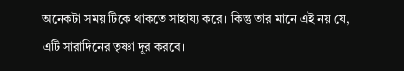অনেকটা সময় টিকে থাকতে সাহায্য করে। কিন্তু তার মানে এই নয় যে, এটি সারাদিনের তৃষ্ণা দূর করবে।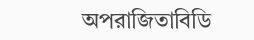অপরাজিতাবিডি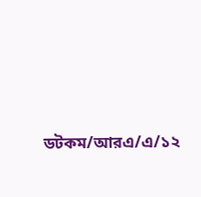ডটকম/আরএ/এ/১২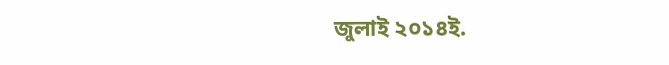জুলাই ২০১৪ই.